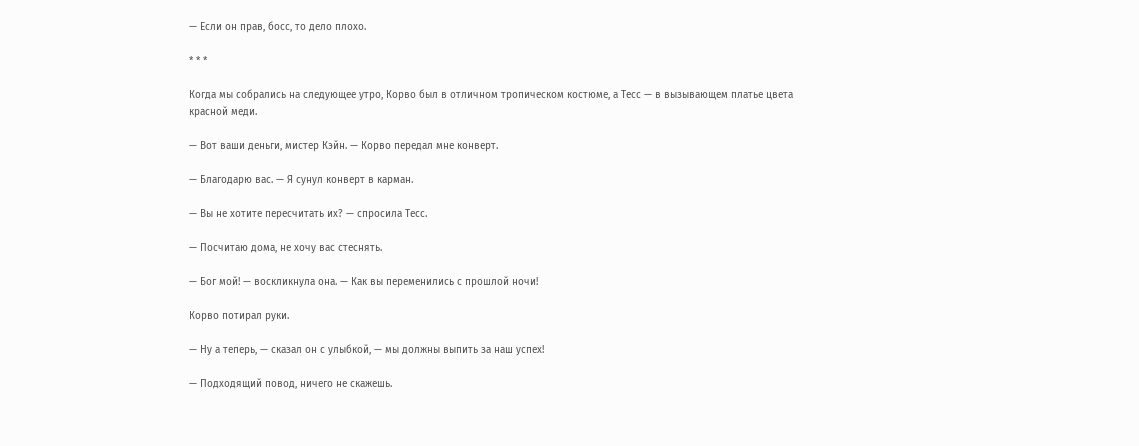— Если он прав, босс, то дело плохо.

* * *

Когда мы собрались на следующее утро, Корво был в отличном тропическом костюме, а Тесс — в вызывающем платье цвета красной меди.

— Вот ваши деньги, мистер Кэйн. — Корво передал мне конверт.

— Благодарю вас. — Я сунул конверт в карман.

— Вы не хотите пересчитать их? — спросила Тесс.

— Посчитаю дома, не хочу вас стеснять.

— Бог мой! — воскликнула она. — Как вы переменились с прошлой ночи!

Корво потирал руки.

— Ну а теперь, — сказал он с улыбкой, — мы должны выпить за наш успех!

— Подходящий повод, ничего не скажешь.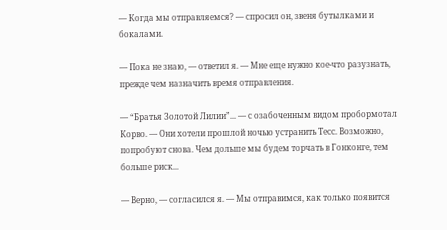— Когда мы отправляемся? — спросил он, звеня бутылками и бокалами.

— Пока не знаю, — ответил я. — Мне еще нужно кое-что разузнать, прежде чем назначить время отправления.

— “Братья Золотой Лилии”... — с озабоченным видом пробормотал Корво. — Они хотели прошлой ночью устранить Тесс. Возможно, попробуют снова. Чем дольше мы будем торчать в Гонконге, тем больше риск...

— Верно, — согласился я. — Мы отправимся, как только появится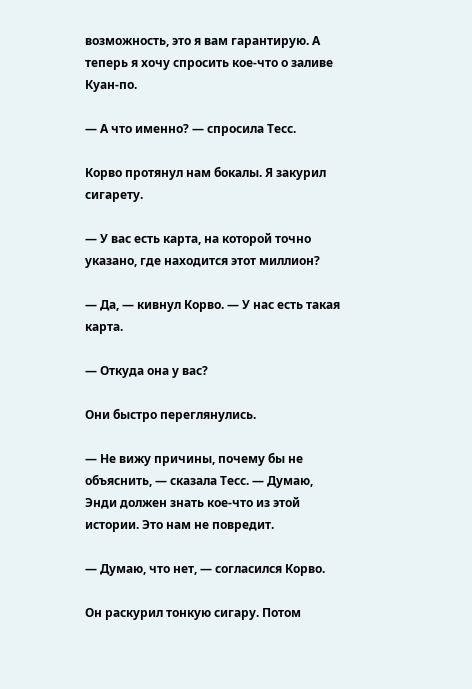возможность, это я вам гарантирую. А теперь я хочу спросить кое-что о заливе Куан-по.

— А что именно? — спросила Тесс.

Корво протянул нам бокалы. Я закурил сигарету.

— У вас есть карта, на которой точно указано, где находится этот миллион?

— Да, — кивнул Корво. — У нас есть такая карта.

— Откуда она у вас?

Они быстро переглянулись.

— Не вижу причины, почему бы не объяснить, — сказала Тесс. — Думаю, Энди должен знать кое-что из этой истории. Это нам не повредит.

— Думаю, что нет, — согласился Корво.

Он раскурил тонкую сигару. Потом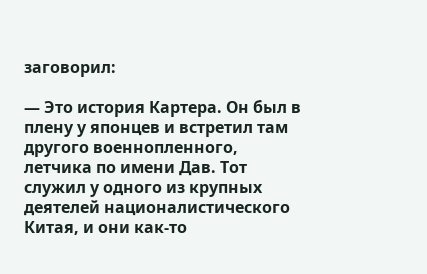заговорил:

— Это история Картера. Он был в плену у японцев и встретил там другого военнопленного, летчика по имени Дав. Тот служил у одного из крупных деятелей националистического Китая, и они как-то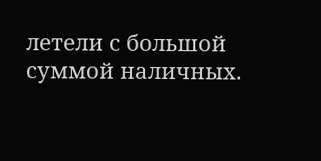летели с большой суммой наличных.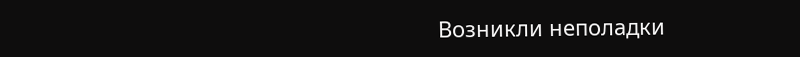Возникли неполадки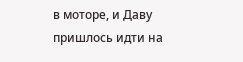в моторе, и Даву пришлось идти на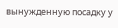вынужденную посадку у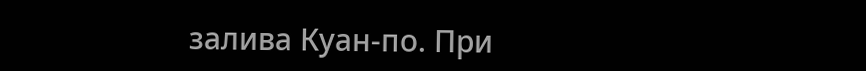залива Куан-по. При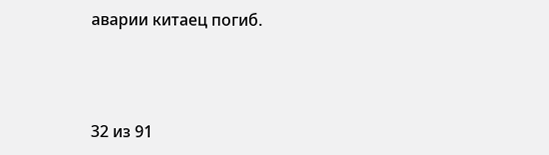аварии китаец погиб.



32 из 91